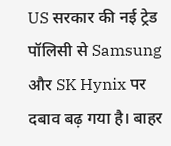US सरकार की नई ट्रेड पॉलिसी से Samsung और SK Hynix पर दबाव बढ़ गया है। बाहर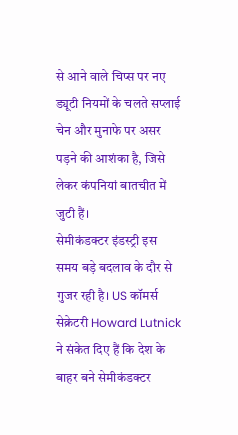से आने वाले चिप्स पर नए ड्यूटी नियमों के चलते सप्लाई चेन और मुनाफे पर असर पड़ने की आशंका है, जिसे लेकर कंपनियां बातचीत में जुटी हैं।
सेमीकंडक्टर इंडस्ट्री इस समय बड़े बदलाव के दौर से गुजर रही है। US कॉमर्स सेक्रेटरी Howard Lutnick ने संकेत दिए हैं कि देश के बाहर बने सेमीकंडक्टर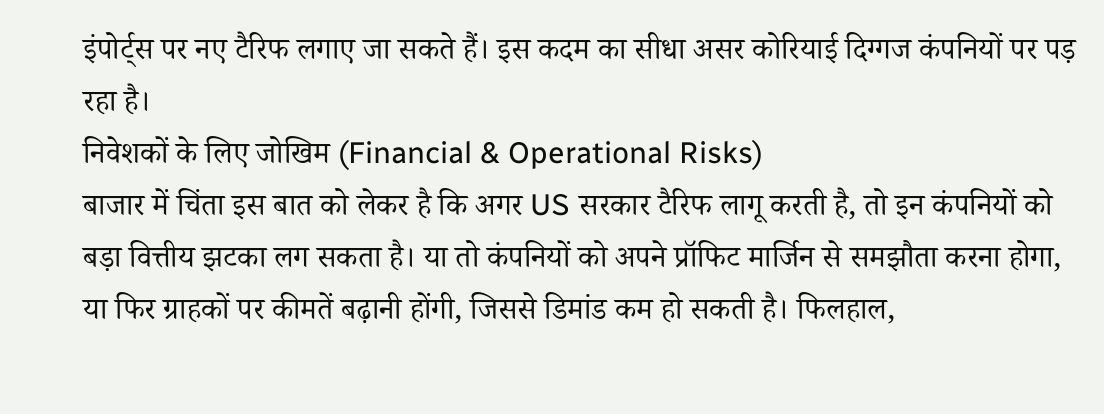इंपोर्ट्स पर नए टैरिफ लगाए जा सकते हैं। इस कदम का सीधा असर कोरियाई दिग्गज कंपनियों पर पड़ रहा है।
निवेशकों के लिए जोखिम (Financial & Operational Risks)
बाजार में चिंता इस बात को लेकर है कि अगर US सरकार टैरिफ लागू करती है, तो इन कंपनियों को बड़ा वित्तीय झटका लग सकता है। या तो कंपनियों को अपने प्रॉफिट मार्जिन से समझौता करना होगा, या फिर ग्राहकों पर कीमतें बढ़ानी होंगी, जिससे डिमांड कम हो सकती है। फिलहाल,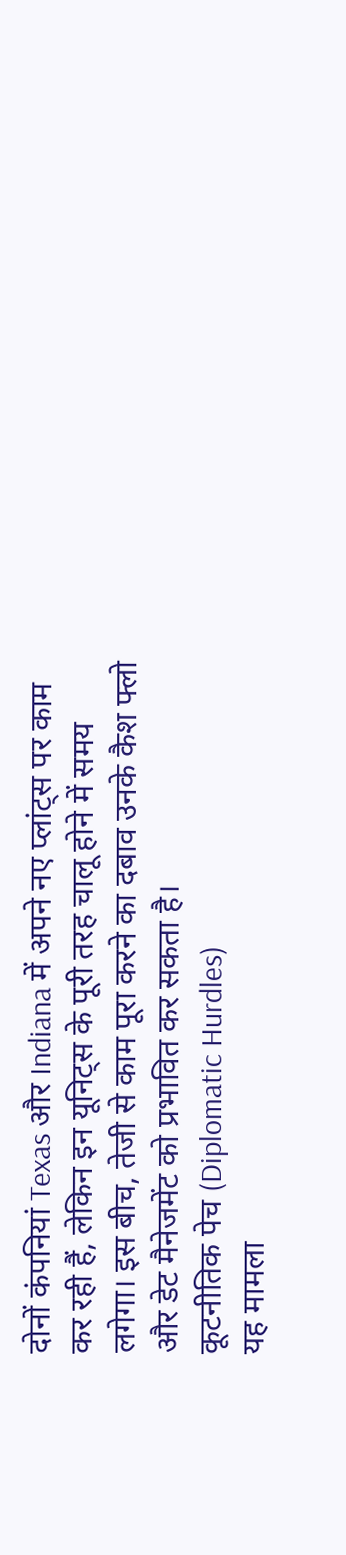दोनों कंपनियां Texas और Indiana में अपने नए प्लांट्स पर काम कर रही हैं, लेकिन इन यूनिट्स के पूरी तरह चालू होने में समय लगेगा। इस बीच, तेजी से काम पूरा करने का दबाव उनके कैश फ्लो और डेट मैनेजमेंट को प्रभावित कर सकता है।
कूटनीतिक पेच (Diplomatic Hurdles)
यह मामला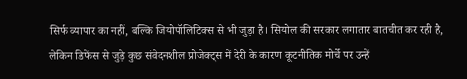सिर्फ व्यापार का नहीं, बल्कि जियोपॉलिटिक्स से भी जुड़ा है। सियोल की सरकार लगातार बातचीत कर रही है, लेकिन डिफेंस से जुड़े कुछ संवेदनशील प्रोजेक्ट्स में देरी के कारण कूटनीतिक मोर्चे पर उन्हें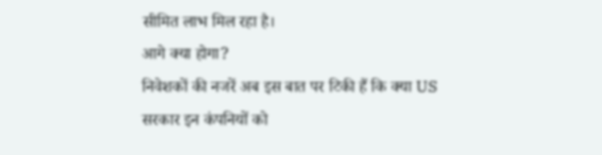सीमित लाभ मिल रहा है।
आगे क्या होगा?
निवेशकों की नजरें अब इस बात पर टिकी हैं कि क्या US सरकार इन कंपनियों को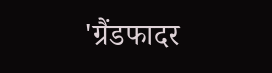'ग्रैंडफादर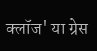क्लॉज' या ग्रेस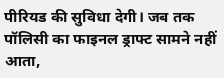पीरियड की सुविधा देगी। जब तक पॉलिसी का फाइनल ड्राफ्ट सामने नहीं आता,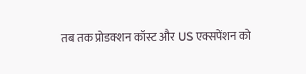तब तक प्रोडक्शन कॉस्ट और US एक्सपेंशन को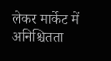लेकर मार्केट में अनिश्चितता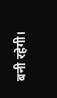बनी रहेगी।